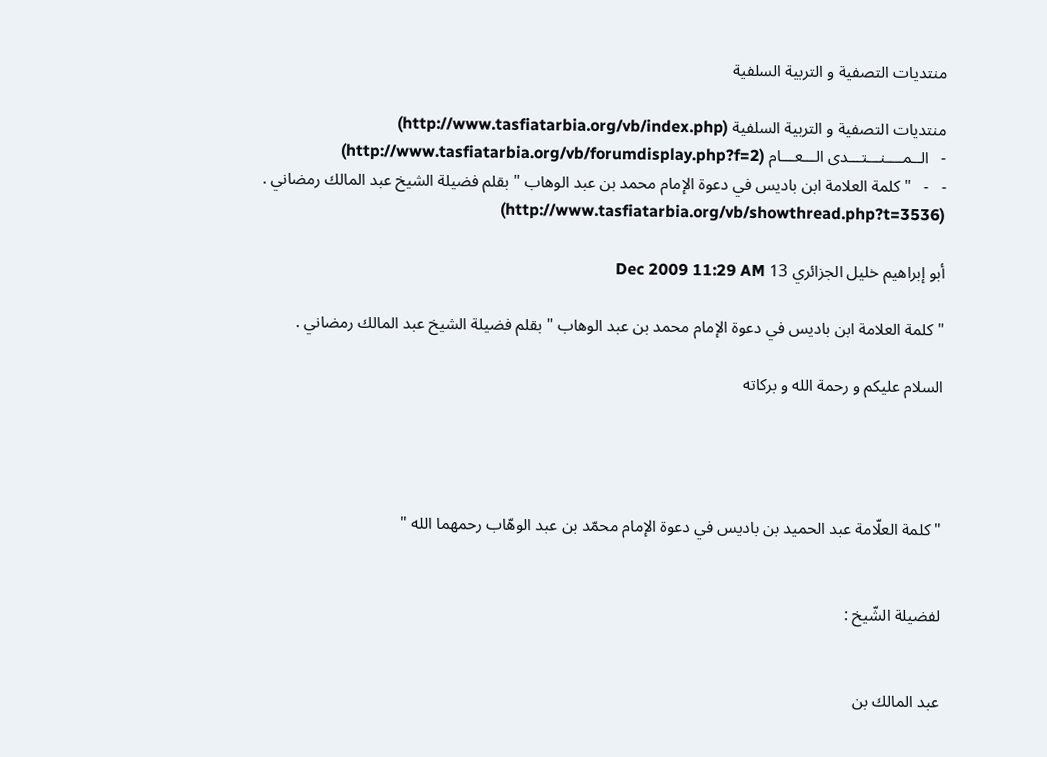منتديات التصفية و التربية السلفية

منتديات التصفية و التربية السلفية (http://www.tasfiatarbia.org/vb/index.php)
-   الــمــــنـــتـــدى الـــعـــام (http://www.tasfiatarbia.org/vb/forumdisplay.php?f=2)
-   -   " كلمة العلامة ابن باديس في دعوة الإمام محمد بن عبد الوهاب " بقلم فضيلة الشيخ عبد المالك رمضاني . (http://www.tasfiatarbia.org/vb/showthread.php?t=3536)

أبو إبراهيم خليل الجزائري 13 Dec 2009 11:29 AM

" كلمة العلامة ابن باديس في دعوة الإمام محمد بن عبد الوهاب " بقلم فضيلة الشيخ عبد المالك رمضاني .

السلام عليكم و رحمة الله و بركاته




" كلمة العلّامة عبد الحميد بن باديس في دعوة الإمام محمّد بن عبد الوهّاب رحمهما الله "


لفضيلة الشّيخ :


عبد المالك بن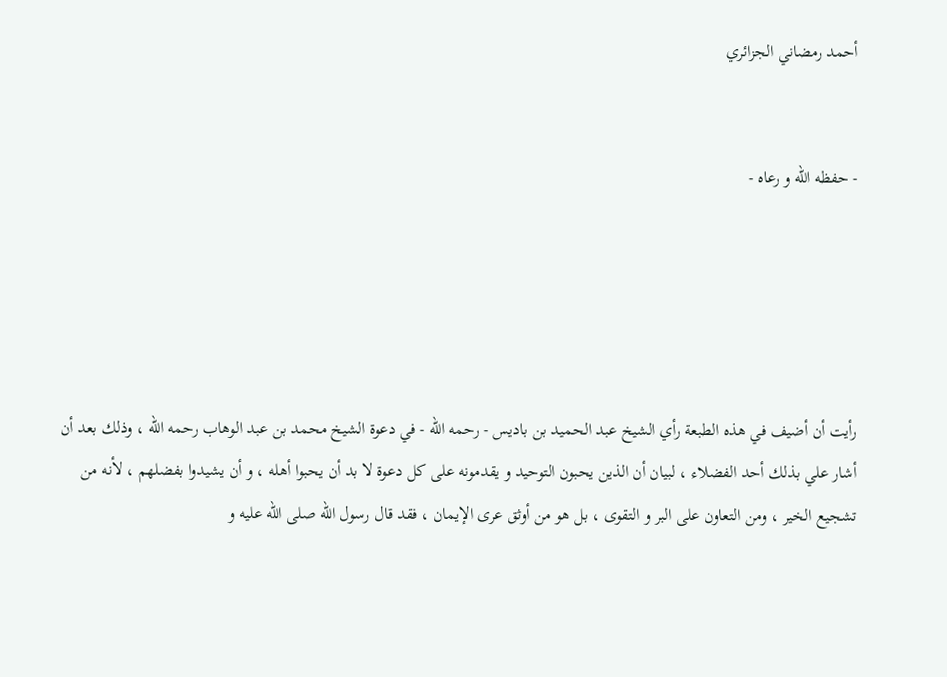أحمد رمضاني الجزائري


- حفظه الله و رعاه -





رأيت أن أضيف في هذه الطبعة رأي الشيخ عبد الحميد بن باديس - رحمه الله - في دعوة الشيخ محمد بن عبد الوهاب رحمه الله ، وذلك بعد أن أشار علي بذلك أحد الفضلاء ، لبيان أن الذين يحبون التوحيد و يقدمونه على كل دعوة لا بد أن يحبوا أهله ، و أن يشيدوا بفضلهم ، لأنه من تشجيع الخير ، ومن التعاون على البر و التقوى ، بل هو من أوثق عرى الإيمان ، فقد قال رسول الله صلى الله عليه و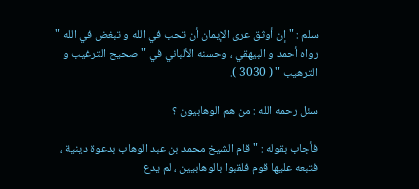سلم : " إن أوثق عرى الإيمان أن تحب في الله و تبغض في الله " رواه أحمد و البيهقي ، وحسنه الألباني في " صحيح الترغيب و الترهيب " ( 3030 ).

سئل رحمه الله : من هم الوهابيون ؟

فأجاب بقوله : " قام الشيخ محمد بن عبد الوهاب بدعوة دينية ، فتبعه عليها قوم فلقبوا بالوهابيين ، لم يدع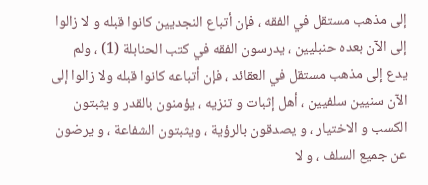إلى مذهب مستقل في الفقه ، فإن أتباع النجديين كانوا قبله و لا زالوا إلى الآن بعده حنبليين ، يدرسون الفقه في كتب الحنابلة (1) ، ولم يدع إلى مذهب مستقل في العقائد ، فإن أتباعه كانوا قبله ولا زالوا إلى الآن سنيين سلفيين ، أهل إثبات و تنزيه ، يؤمنون بالقدر و يثبتون الكسب و الاختيار ، و يصدقون بالرؤية ، ويثبتون الشفاعة ، و يرضون عن جميع السلف ، و لا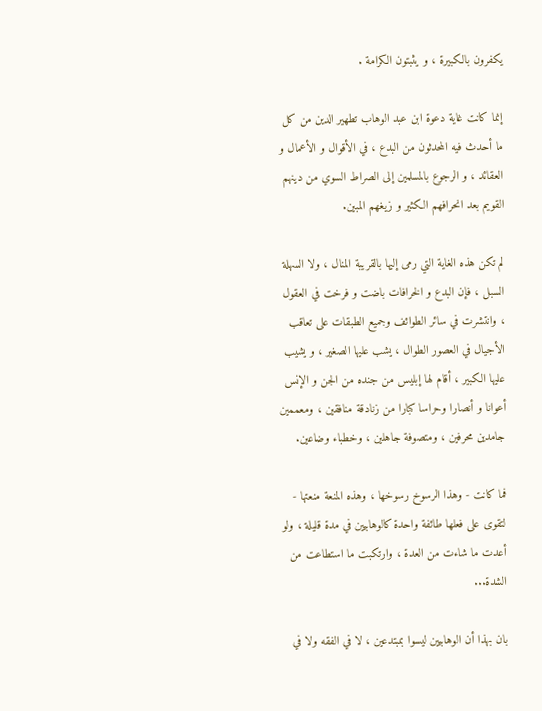يكفرون بالكبيرة ، و يثبتون الكرامة .

إنما كانت غاية دعوة ابن عبد الوهاب تطهير الدين من كل ما أحدث فيه المحدثون من البدع ، في الأقوال و الأعمال و العقائد ، و الرجوع بالمسلمين إلى الصراط السوي من دينهم القويم بعد انحرافهم الكثير و زيغهم المبين.

لم تكن هذه الغاية التي رمى إليها بالقريبة المنال ، ولا السهلة السبل ، فإن البدع و الخرافات باضت و فرخت في العقول ، وانتشرت في سائر الطوائف وجميع الطبقات على تعاقب الأجيال في العصور الطوال ، يشب عليها الصغير ، و يشيب عليها الكبير ، أقام لها إبليس من جنده من الجن و الإنس أعوانا و أنصارا وحراسا كبارا من زنادقة منافقين ، ومعممين جامدين محرفين ، ومتصوفة جاهلين ، وخطباء وضاعين.

فما كانت - وهذا الرسوخ رسوخها ، وهذه المنعة منعتها - لتقوى على فعلها طائفة واحدة كالوهابيين في مدة قليلة ، ولو أعدت ما شاءت من العدة ، وارتكبت ما استطاعت من الشدة...

بان بهذا أن الوهابيين ليسوا بمبتدعين ، لا في الفقه ولا في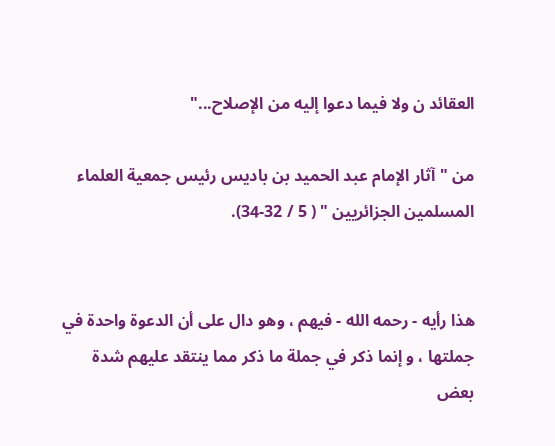العقائد ن ولا فيما دعوا إليه من الإصلاح..."

من " آثار الإمام عبد الحميد بن باديس رئيس جمعية العلماء المسلمين الجزائريين " ( 5 / 32-34).


هذا رأيه - رحمه الله - فيهم ، وهو دال على أن الدعوة واحدة في جملتها ، و إنما ذكر في جملة ما ذكر مما ينتقد عليهم شدة بعض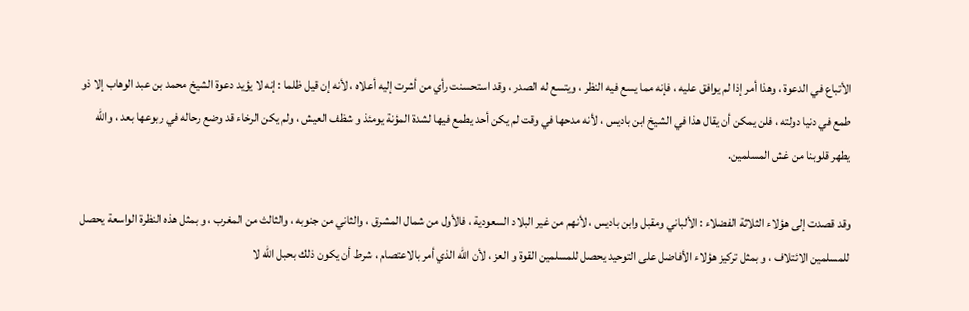الأتباع في الدعوة ، وهذا أمر إذا لم يوافق عليه ، فإنه مما يسع فيه النظر ، ويتسع له الصدر ، وقد استحسنت رأي من أشرت إليه أعلاه ، لأنه إن قيل ظلما : إنه لا يؤيد دعوة الشيخ محمد بن عبد الوهاب إلا ذو طمع في دنيا دولته ، فلن يمكن أن يقال هذا في الشيخ ابن باديس ، لأنه مدحها في وقت لم يكن أحد يطمع فيها لشدة المؤنة يومئذ و شظف العيش ، ولم يكن الرخاء قد وضع رحاله في ربوعها بعد ، والله يطهر قلوبنا من غش المسلمين.

وقد قصدت إلى هؤلاء الثلاثة الفضلاء : الألباني ومقبل وابن باديس ، لأنهم من غير البلاد السعودية ، فالأول من شمال المشرق ، والثاني من جنوبه ، والثالث من المغرب ، و بمثل هذه النظرة الواسعة يحصل للمسلمين الائتلاف ، و بمثل تركيز هؤلاء الأفاضل على التوحيد يحصل للمسلمين القوة و العز ، لأن الله الذي أمر بالاعتصام ، شرط أن يكون ذلك بحبل الله لا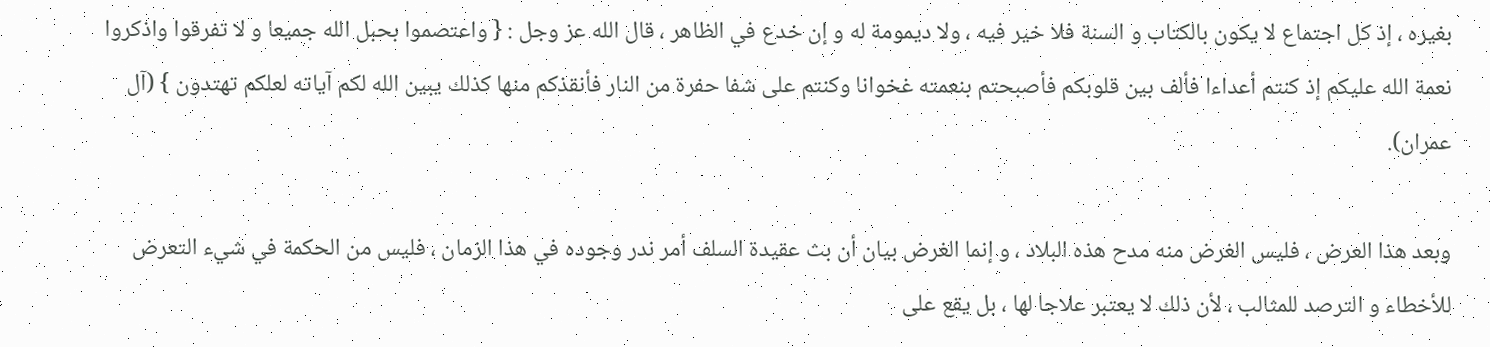بغيره ، إذ كل اجتماع لا يكون بالكتاب و السنة فلا خير فيه ، ولا ديمومة له و إن خدع في الظاهر ، قال الله عز وجل : { واعتصموا بحبل الله جميعا و لا تفرقوا واذكروا نعمة الله عليكم إذ كنتم أعداءا فألف بين قلوبكم فأصبحتم بنعمته غخوانا وكنتم على شفا حفرة من النار فأنقذكم منها كذلك يبين الله لكم آياته لعلكم تهتدون } (آل عمران).

وبعد هذا العرض ، فليس الغرض منه مدح هذه البلاد ، و إنما الغرض بيان أن بث عقيدة السلف أمر ندر وجوده في هذا الزمان ، فليس من الحكمة في شيء التعرض للأخطاء و الترصد للمثالب ، لأن ذلك لا يعتبر علاجا لها ، بل يقع على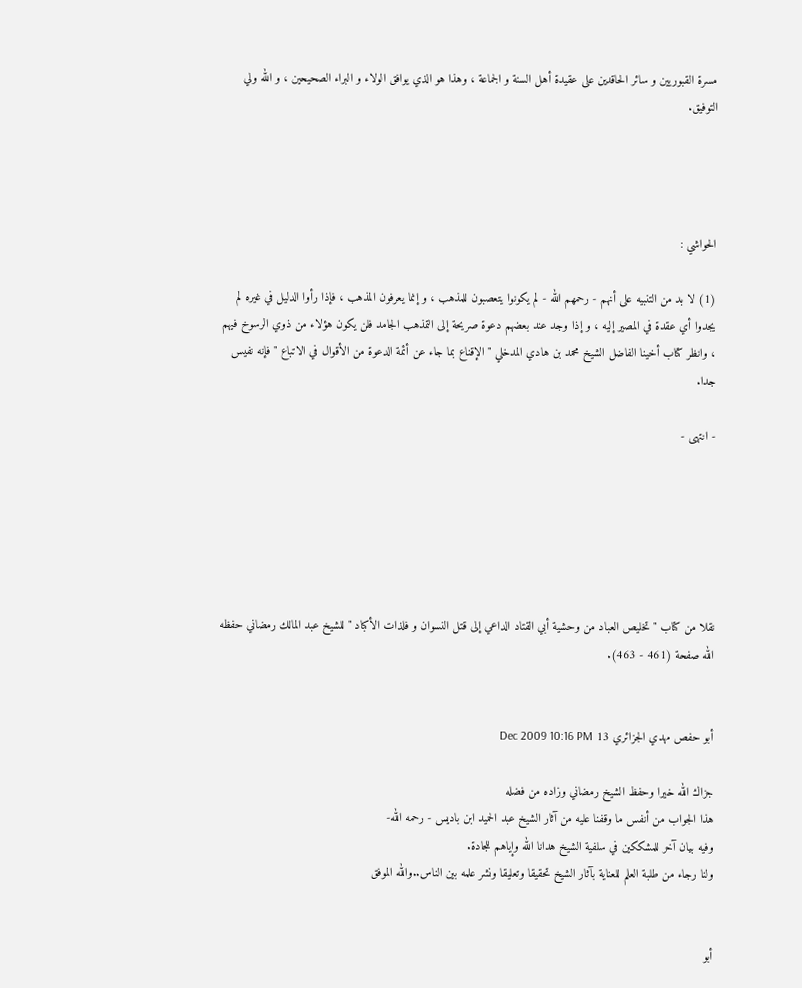مسرة القبوريين و سائر الحاقدين على عقيدة أهل السنة و الجماعة ، وهذا هو الذي يوافق الولاء و البراء الصحيحين ، و الله ولي التوفيق.




الحواشي :

(1) لا بد من التنبيه على أنهم - رحمهم الله - لم يكونوا يتعصبون للمذهب ، و إنما يعرفون المذهب ، فإذا رأوا الدليل في غيره لم يجدوا أي عقدة في المصير إليه ، و إذا وجد عند بعضهم دعوة صريحة إلى التمذهب الجامد فلن يكون هؤلاء من ذوي الرسوخ فيهم ، وانظر كتاب أخينا الفاضل الشيخ محمد بن هادي المدخلي " الإقناع بما جاء عن أئمة الدعوة من الأقوال في الاتباع " فإنه نفيس جدا.

- انتهى -






نقلا من كتاب " تخليص العباد من وحشية أبي القتاد الداعي إلى قتل النسوان و فلذات الأكباد " للشيخ عبد المالك رمضاني حفظه الله صفحة (461 - 463).


أبو حفص مهدي الجزائري 13 Dec 2009 10:16 PM

جزاك الله خيرا وحفظ الشيخ رمضاني وزاده من فضله
هذا الجواب من أنفس ما وقفنا عليه من آثار الشيخ عبد الحميد ابن باديس - رحمه الله-
وفيه بيان آخر للمشككين في سلفية الشيخ هدانا الله وإياهم للجادة.
ولنا رجاء من طلبة العلم للعناية بآثار الشيخ تحقيقا وتعليقا ونشر علمه بين الناس..والله الموفق


أبو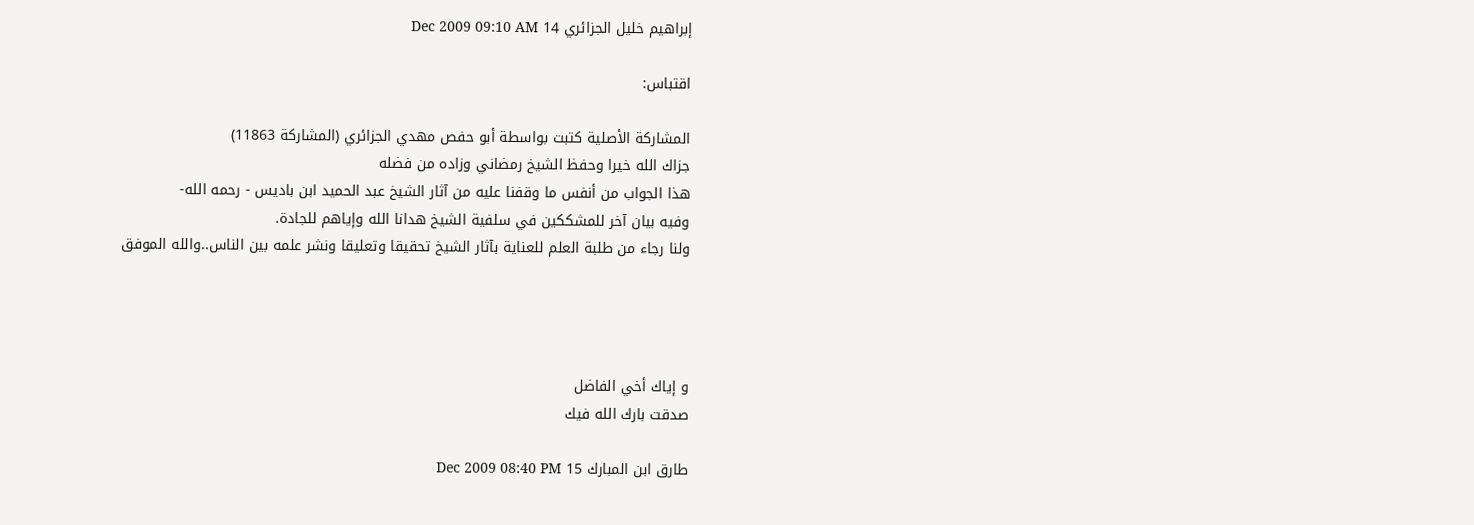إبراهيم خليل الجزائري 14 Dec 2009 09:10 AM

اقتباس:

المشاركة الأصلية كتبت بواسطة أبو حفص مهدي الجزائري (المشاركة 11863)
جزاك الله خيرا وحفظ الشيخ رمضاني وزاده من فضله
هذا الجواب من أنفس ما وقفنا عليه من آثار الشيخ عبد الحميد ابن باديس - رحمه الله-
وفيه بيان آخر للمشككين في سلفية الشيخ هدانا الله وإياهم للجادة.
ولنا رجاء من طلبة العلم للعناية بآثار الشيخ تحقيقا وتعليقا ونشر علمه بين الناس..والله الموفق




و إياك أخي الفاضل
صدقت بارك الله فيك

طارق ابن المبارك 15 Dec 2009 08:40 PM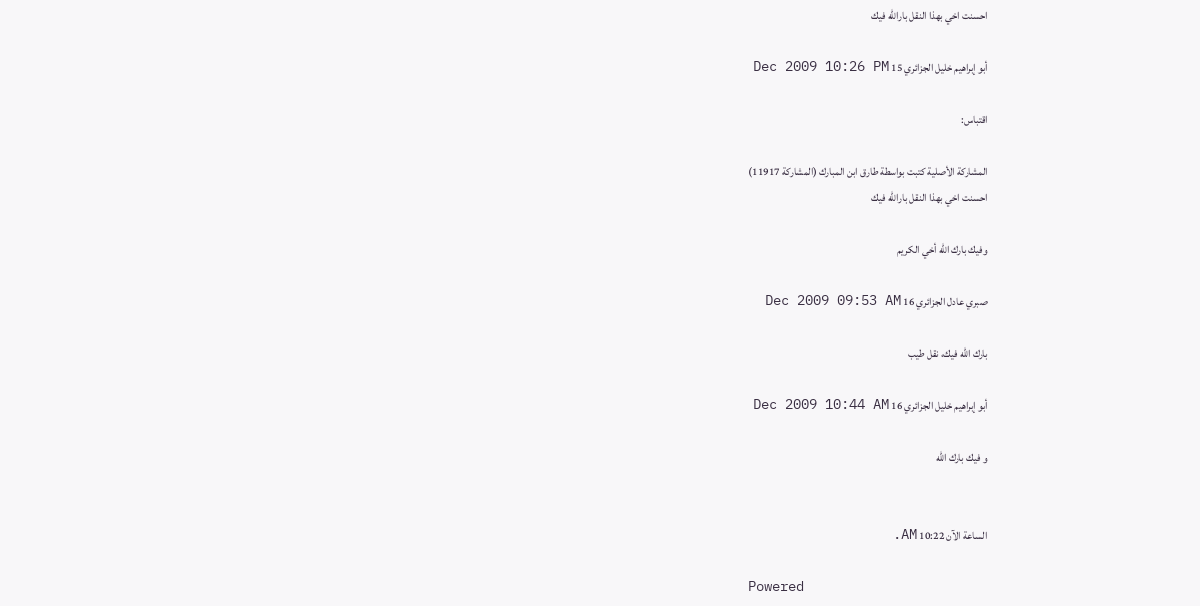احسنت اخي بهذا النقل بارالله فيك

أبو إبراهيم خليل الجزائري 15 Dec 2009 10:26 PM

اقتباس:

المشاركة الأصلية كتبت بواسطة طارق ابن المبارك (المشاركة 11917)
احسنت اخي بهذا النقل بارالله فيك

وفيك بارك الله أخي الكريم

صبري عادل الجزائري 16 Dec 2009 09:53 AM

بارك الله فيك، نقل طيب

أبو إبراهيم خليل الجزائري 16 Dec 2009 10:44 AM

و فيك بارك الله


الساعة الآن 10:22 AM.

Powered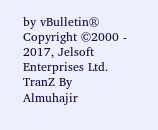by vBulletin® Copyright ©2000 - 2017, Jelsoft Enterprises Ltd. TranZ By Almuhajir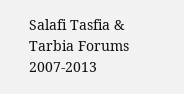Salafi Tasfia & Tarbia Forums 2007-2013